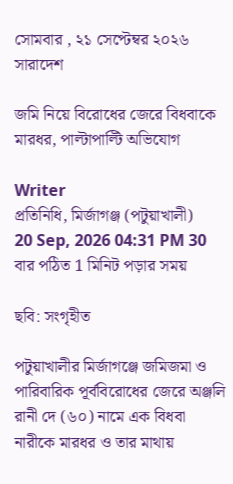সোমবার , ২১ সেপ্টেম্বর ২০২৬
সারাদেশ

জমি নিয়ে বিরোধের জেরে বিধবাকে মারধর, পাল্টাপাল্টি অভিযোগ

Writer
প্রতিনিধি, মির্জাগঞ্জ (পটুয়াখালী)
20 Sep, 2026 04:31 PM 30 বার পঠিত 1 মিনিট পড়ার সময়

ছবি: সংগৃহীত

পটুয়াখালীর মির্জাগঞ্জে জমিজমা ও পারিবারিক পূর্ববিরোধের জেরে অঞ্জলি রানী দে (৬০) নামে এক বিধবা নারীকে মারধর ও তার মাথায়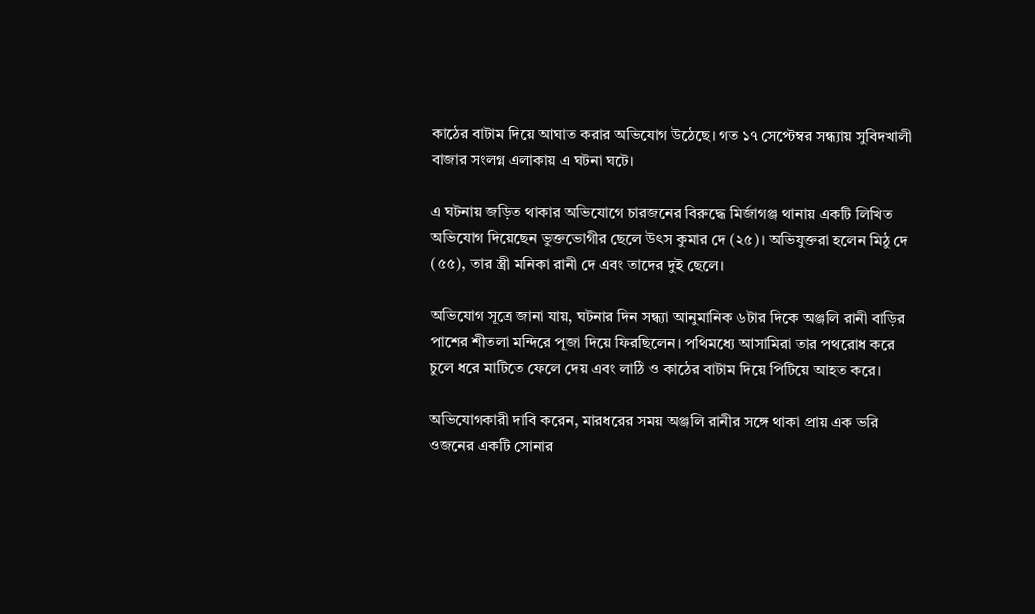কাঠের বাটাম দিয়ে আঘাত করার অভিযোগ উঠেছে। গত ১৭ সেপ্টেম্বর সন্ধ্যায় সুবিদখালী বাজার সংলগ্ন এলাকায় এ ঘটনা ঘটে।

এ ঘটনায় জড়িত থাকার অভিযোগে চারজনের বিরুদ্ধে মির্জাগঞ্জ থানায় একটি লিখিত অভিযোগ দিয়েছেন ভুক্তভোগীর ছেলে উৎস কুমার দে (২৫)। অভিযুক্তরা হলেন মিঠু দে (৫৫), তার স্ত্রী মনিকা রানী দে এবং তাদের দুই ছেলে।

অভিযোগ সূত্রে জানা যায়, ঘটনার দিন সন্ধ্যা আনুমানিক ৬টার দিকে অঞ্জলি রানী বাড়ির পাশের শীতলা মন্দিরে পূজা দিয়ে ফিরছিলেন। পথিমধ্যে আসামিরা তার পথরোধ করে চুলে ধরে মাটিতে ফেলে দেয় এবং লাঠি ও কাঠের বাটাম দিয়ে পিটিয়ে আহত করে।

অভিযোগকারী দাবি করেন, মারধরের সময় অঞ্জলি রানীর সঙ্গে থাকা প্রায় এক ভরি ওজনের একটি সোনার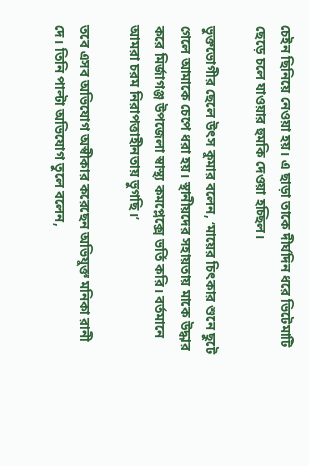চেইন ছিনিয়ে নেওয়া হয়। এ ছাড়া তাকে দীর্ঘদিন ধরে ভিটেমাটি ছেড়ে চলে যাওয়ার হুমকি দেওয়া হচ্ছিল।

ভুক্তভোগীর ছেলে উৎস কুমার বলেন, ‘মায়ের চিৎকার শুনে ছুটে গেলে আমাকে চেপে ধরা হয়। স্থানীয়দের সহায়তায় মাকে উদ্ধার করে মির্জাগঞ্জ উপজেলা স্বাস্থ্য কমপ্লেক্সে ভর্তি করি। বর্তমানে আমরা চরম নিরাপত্তাহীনতায় ভুগছি।’

তবে এসব অভিযোগ অস্বীকার করেছেন অভিযুক্ত মনিকা রানী দে। তিনি পাল্টা অভিযোগ তুলে বলেন,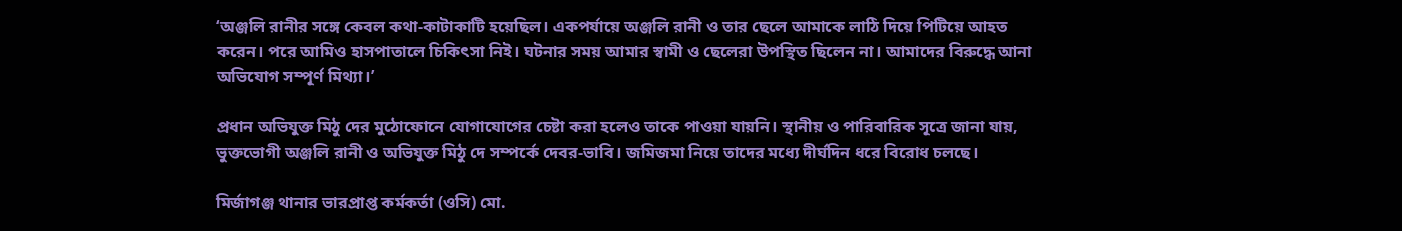‘অঞ্জলি রানীর সঙ্গে কেবল কথা-কাটাকাটি হয়েছিল। একপর্যায়ে অঞ্জলি রানী ও তার ছেলে আমাকে লাঠি দিয়ে পিটিয়ে আহত করেন। পরে আমিও হাসপাতালে চিকিৎসা নিই। ঘটনার সময় আমার স্বামী ও ছেলেরা উপস্থিত ছিলেন না। আমাদের বিরুদ্ধে আনা অভিযোগ সম্পূর্ণ মিথ্যা।’

প্রধান অভিযুক্ত মিঠু দের মুঠোফোনে যোগাযোগের চেষ্টা করা হলেও তাকে পাওয়া যায়নি। স্থানীয় ও পারিবারিক সূত্রে জানা যায়, ভুক্তভোগী অঞ্জলি রানী ও অভিযুক্ত মিঠু দে সম্পর্কে দেবর-ভাবি। জমিজমা নিয়ে তাদের মধ্যে দীর্ঘদিন ধরে বিরোধ চলছে।

মির্জাগঞ্জ থানার ভারপ্রাপ্ত কর্মকর্তা (ওসি) মো.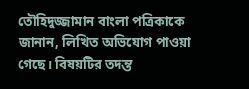তৌহিদুজ্জামান বাংলা পত্রিকাকে জানান, লিখিত অভিযোগ পাওয়া গেছে। বিষয়টির তদন্ত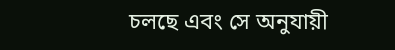চলছে এবং সে অনুযায়ী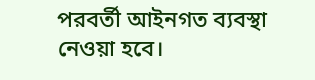পরবর্তী আইনগত ব্যবস্থা নেওয়া হবে।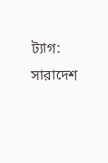ট্যাগ: সারাদেশ